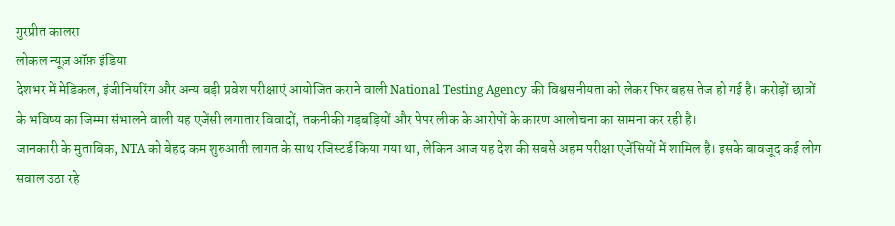गुरप्रीत कालरा
लोकल न्यूज़ ऑफ़ इंडिया
देशभर में मेडिकल, इंजीनियरिंग और अन्य बड़ी प्रवेश परीक्षाएं आयोजित कराने वाली National Testing Agency की विश्वसनीयता को लेकर फिर बहस तेज हो गई है। करोड़ों छात्रों के भविष्य का जिम्मा संभालने वाली यह एजेंसी लगातार विवादों, तकनीकी गड़बड़ियों और पेपर लीक के आरोपों के कारण आलोचना का सामना कर रही है।
जानकारी के मुताबिक, NTA को बेहद कम शुरुआती लागत के साथ रजिस्टर्ड किया गया था, लेकिन आज यह देश की सबसे अहम परीक्षा एजेंसियों में शामिल है। इसके बावजूद कई लोग सवाल उठा रहे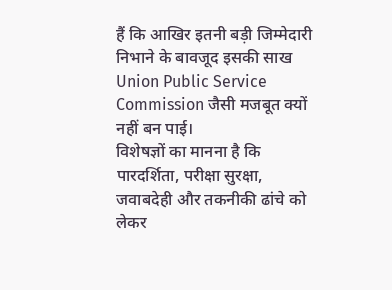हैं कि आखिर इतनी बड़ी जिम्मेदारी निभाने के बावजूद इसकी साख Union Public Service Commission जैसी मजबूत क्यों नहीं बन पाई।
विशेषज्ञों का मानना है कि पारदर्शिता, परीक्षा सुरक्षा, जवाबदेही और तकनीकी ढांचे को लेकर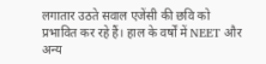लगातार उठते सवाल एजेंसी की छवि को प्रभावित कर रहे हैं। हाल के वर्षों में NEET और अन्य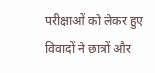परीक्षाओं को लेकर हुए विवादों ने छात्रों और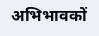अभिभावकों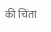की चिंता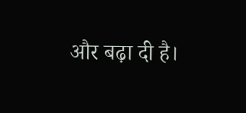और बढ़ा दी है।